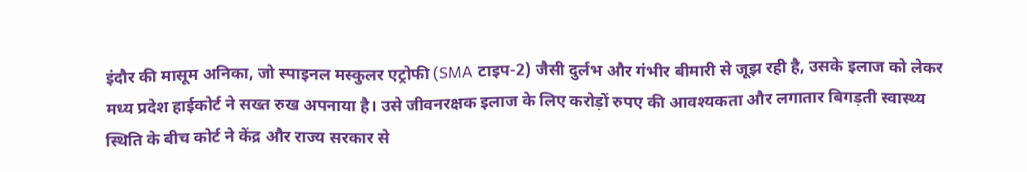इंदौर की मासूम अनिका, जो स्पाइनल मस्कुलर एट्रोफी (SMA टाइप-2) जैसी दुर्लभ और गंभीर बीमारी से जूझ रही है, उसके इलाज को लेकर मध्य प्रदेश हाईकोर्ट ने सख्त रुख अपनाया है। उसे जीवनरक्षक इलाज के लिए करोड़ों रुपए की आवश्यकता और लगातार बिगड़ती स्वास्थ्य स्थिति के बीच कोर्ट ने केंद्र और राज्य सरकार से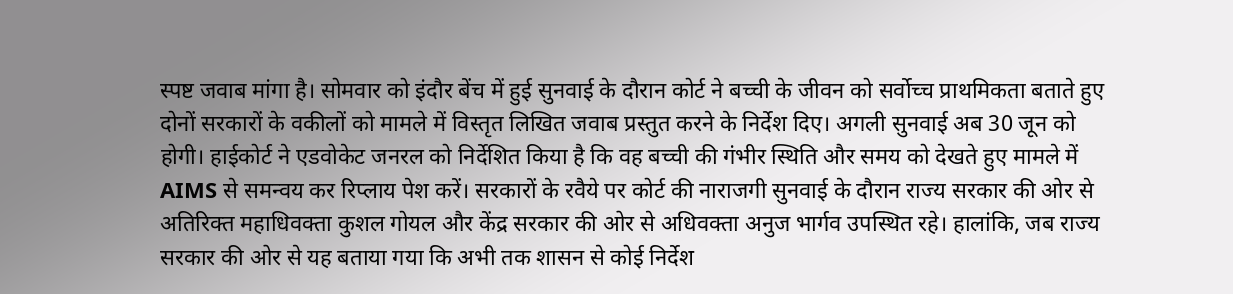स्पष्ट जवाब मांगा है। सोमवार को इंदौर बेंच में हुई सुनवाई के दौरान कोर्ट ने बच्ची के जीवन को सर्वोच्च प्राथमिकता बताते हुए दोनों सरकारों के वकीलों को मामले में विस्तृत लिखित जवाब प्रस्तुत करने के निर्देश दिए। अगली सुनवाई अब 30 जून को होगी। हाईकोर्ट ने एडवोकेट जनरल को निर्देशित किया है कि वह बच्ची की गंभीर स्थिति और समय को देखते हुए मामले में AIMS से समन्वय कर रिप्लाय पेश करें। सरकारों के रवैये पर कोर्ट की नाराजगी सुनवाई के दौरान राज्य सरकार की ओर से अतिरिक्त महाधिवक्ता कुशल गोयल और केंद्र सरकार की ओर से अधिवक्ता अनुज भार्गव उपस्थित रहे। हालांकि, जब राज्य सरकार की ओर से यह बताया गया कि अभी तक शासन से कोई निर्देश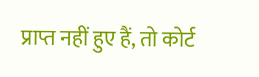प्राप्त नहीं हुए हैं, तो कोर्ट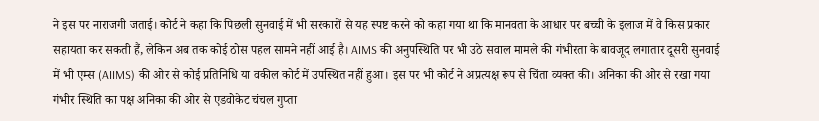ने इस पर नाराजगी जताई। कोर्ट ने कहा कि पिछली सुनवाई में भी सरकारों से यह स्पष्ट करने को कहा गया था कि मानवता के आधार पर बच्ची के इलाज में वे किस प्रकार सहायता कर सकती हैं, लेकिन अब तक कोई ठोस पहल सामने नहीं आई है। AIMS की अनुपस्थिति पर भी उठे सवाल मामले की गंभीरता के बावजूद लगातार दूसरी सुनवाई में भी एम्स (AIIMS) की ओर से कोई प्रतिनिधि या वकील कोर्ट में उपस्थित नहीं हुआ। इस पर भी कोर्ट ने अप्रत्यक्ष रूप से चिंता व्यक्त की। अनिका की ओर से रखा गया गंभीर स्थिति का पक्ष अनिका की ओर से एडवोकेट चंचल गुप्ता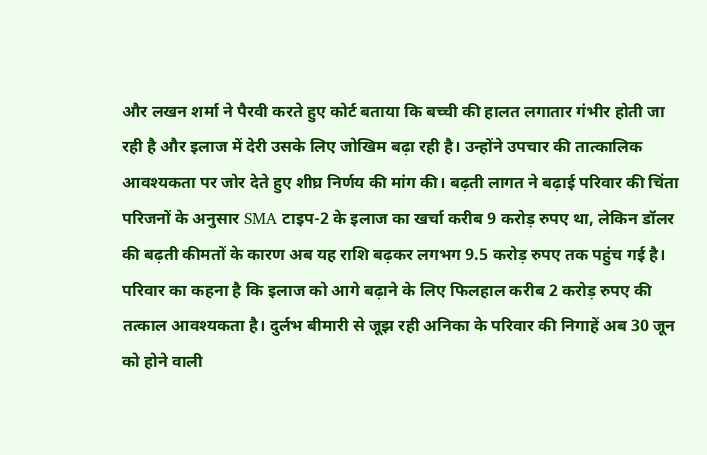और लखन शर्मा ने पैरवी करते हुए कोर्ट बताया कि बच्ची की हालत लगातार गंभीर होती जा रही है और इलाज में देरी उसके लिए जोखिम बढ़ा रही है। उन्होंने उपचार की तात्कालिक आवश्यकता पर जोर देते हुए शीघ्र निर्णय की मांग की। बढ़ती लागत ने बढ़ाई परिवार की चिंता परिजनों के अनुसार SMA टाइप-2 के इलाज का खर्चा करीब 9 करोड़ रुपए था, लेकिन डॉलर की बढ़ती कीमतों के कारण अब यह राशि बढ़कर लगभग 9.5 करोड़ रुपए तक पहुंच गई है। परिवार का कहना है कि इलाज को आगे बढ़ाने के लिए फिलहाल करीब 2 करोड़ रुपए की तत्काल आवश्यकता है। दुर्लभ बीमारी से जूझ रही अनिका के परिवार की निगाहें अब 30 जून को होने वाली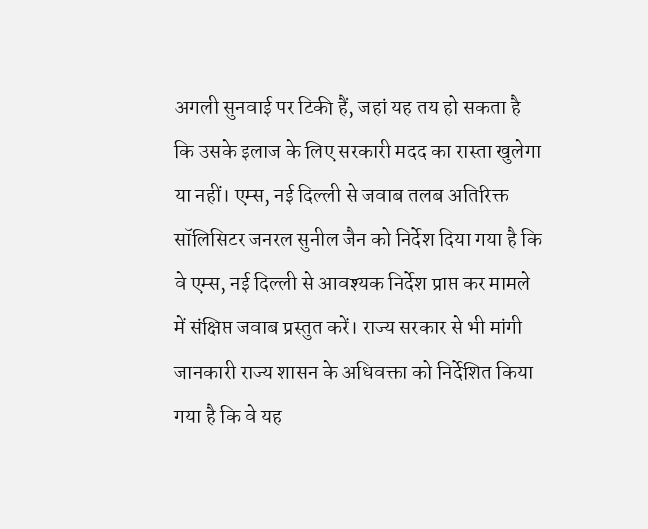अगली सुनवाई पर टिकी हैं, जहां यह तय हो सकता है कि उसके इलाज के लिए सरकारी मदद का रास्ता खुलेगा या नहीं। एम्स, नई दिल्ली से जवाब तलब अतिरिक्त सॉलिसिटर जनरल सुनील जैन को निर्देश दिया गया है कि वे एम्स, नई दिल्ली से आवश्यक निर्देश प्राप्त कर मामले में संक्षिप्त जवाब प्रस्तुत करें। राज्य सरकार से भी मांगी जानकारी राज्य शासन के अधिवक्ता को निर्देशित किया गया है कि वे यह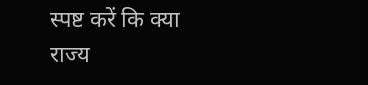स्पष्ट करें कि क्या राज्य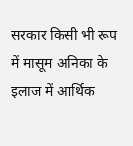सरकार किसी भी रूप में मासूम अनिका के इलाज में आर्थिक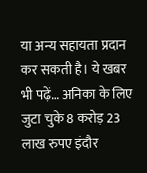या अन्य सहायता प्रदान कर सकती है। ये खबर भी पढ़ें… अनिका के लिए जुटा चुके 8 करोड़ 23 लाख रुपए इंदौर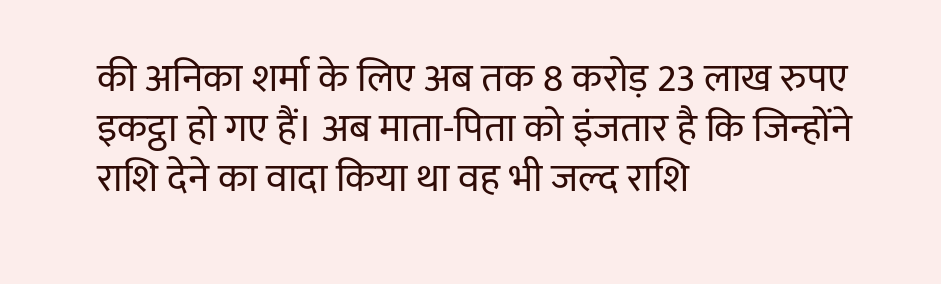की अनिका शर्मा के लिए अब तक 8 करोड़ 23 लाख रुपए इकट्ठा हो गए हैं। अब माता-पिता को इंजतार है कि जिन्होंने राशि देने का वादा किया था वह भी जल्द राशि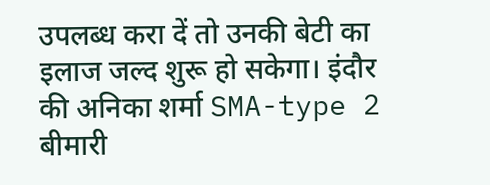उपलब्ध करा दें तो उनकी बेटी का इलाज जल्द शुरू हो सकेगा। इंदौर की अनिका शर्मा SMA-type 2 बीमारी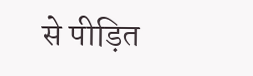से पीड़ित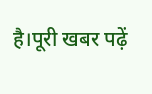है।पूरी खबर पढ़ें